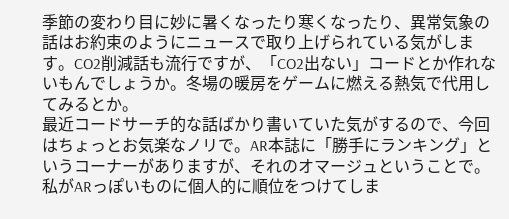季節の変わり目に妙に暑くなったり寒くなったり、異常気象の話はお約束のようにニュースで取り上げられている気がします。CO2削減話も流行ですが、「CO2出ない」コードとか作れないもんでしょうか。冬場の暖房をゲームに燃える熱気で代用してみるとか。
最近コードサーチ的な話ばかり書いていた気がするので、今回はちょっとお気楽なノリで。AR本誌に「勝手にランキング」というコーナーがありますが、それのオマージュということで。私がARっぽいものに個人的に順位をつけてしま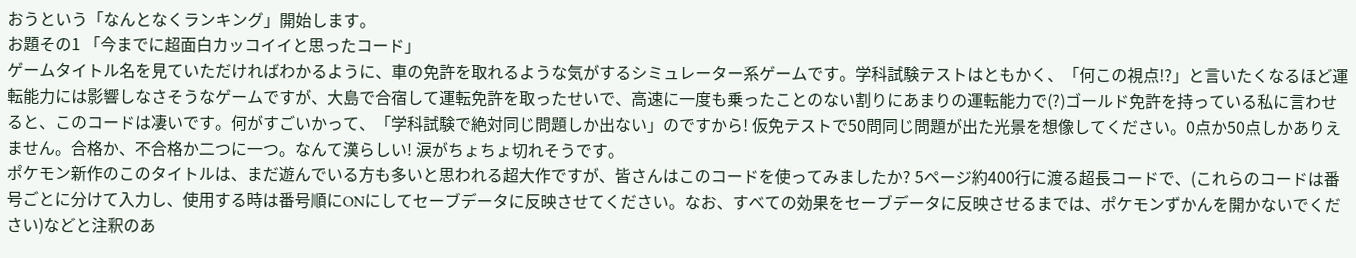おうという「なんとなくランキング」開始します。
お題その1 「今までに超面白カッコイイと思ったコード」
ゲームタイトル名を見ていただければわかるように、車の免許を取れるような気がするシミュレーター系ゲームです。学科試験テストはともかく、「何この視点!?」と言いたくなるほど運転能力には影響しなさそうなゲームですが、大島で合宿して運転免許を取ったせいで、高速に一度も乗ったことのない割りにあまりの運転能力で(?)ゴールド免許を持っている私に言わせると、このコードは凄いです。何がすごいかって、「学科試験で絶対同じ問題しか出ない」のですから! 仮免テストで50問同じ問題が出た光景を想像してください。0点か50点しかありえません。合格か、不合格か二つに一つ。なんて漢らしい! 涙がちょちょ切れそうです。
ポケモン新作のこのタイトルは、まだ遊んでいる方も多いと思われる超大作ですが、皆さんはこのコードを使ってみましたか? 5ページ約400行に渡る超長コードで、(これらのコードは番号ごとに分けて入力し、使用する時は番号順にONにしてセーブデータに反映させてください。なお、すべての効果をセーブデータに反映させるまでは、ポケモンずかんを開かないでください)などと注釈のあ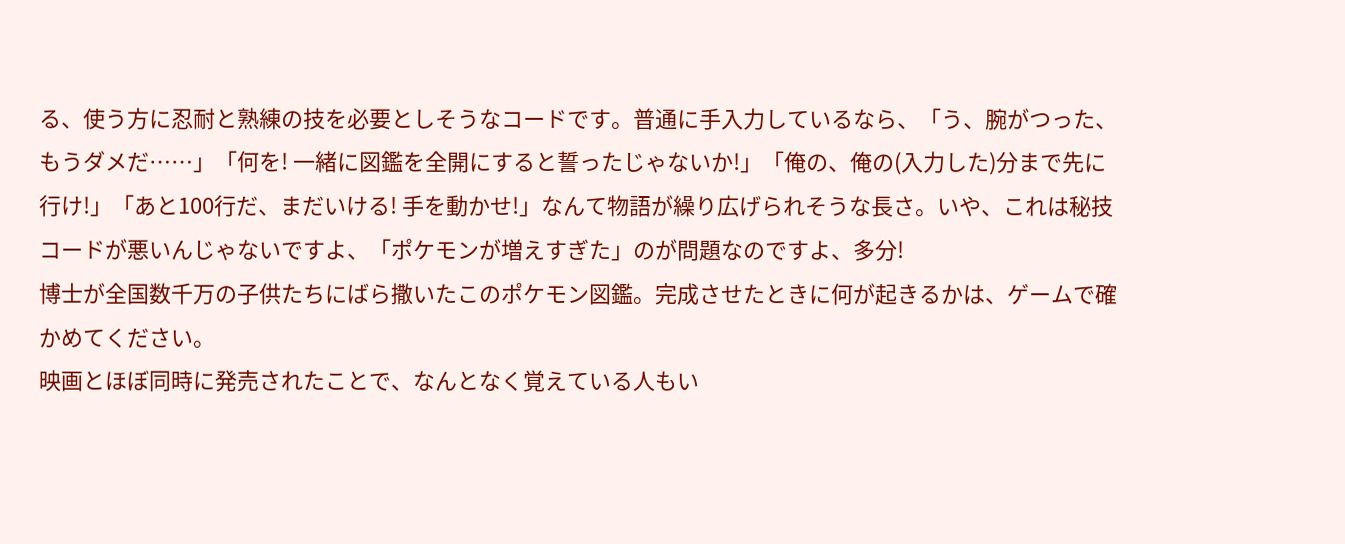る、使う方に忍耐と熟練の技を必要としそうなコードです。普通に手入力しているなら、「う、腕がつった、もうダメだ……」「何を! 一緒に図鑑を全開にすると誓ったじゃないか!」「俺の、俺の(入力した)分まで先に行け!」「あと100行だ、まだいける! 手を動かせ!」なんて物語が繰り広げられそうな長さ。いや、これは秘技コードが悪いんじゃないですよ、「ポケモンが増えすぎた」のが問題なのですよ、多分!
博士が全国数千万の子供たちにばら撒いたこのポケモン図鑑。完成させたときに何が起きるかは、ゲームで確かめてください。
映画とほぼ同時に発売されたことで、なんとなく覚えている人もい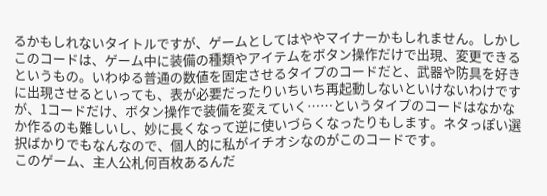るかもしれないタイトルですが、ゲームとしてはややマイナーかもしれません。しかしこのコードは、ゲーム中に装備の種類やアイテムをボタン操作だけで出現、変更できるというもの。いわゆる普通の数値を固定させるタイプのコードだと、武器や防具を好きに出現させるといっても、表が必要だったりいちいち再起動しないといけないわけですが、1コードだけ、ボタン操作で装備を変えていく……というタイプのコードはなかなか作るのも難しいし、妙に長くなって逆に使いづらくなったりもします。ネタっぽい選択ばかりでもなんなので、個人的に私がイチオシなのがこのコードです。
このゲーム、主人公札何百枚あるんだ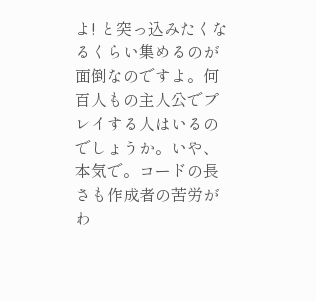よ! と突っ込みたくなるくらい集めるのが面倒なのですよ。何百人もの主人公でプレイする人はいるのでしょうか。いや、本気で。コードの長さも作成者の苦労がわ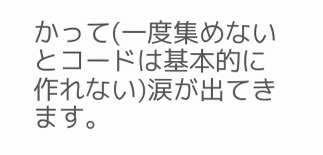かって(一度集めないとコードは基本的に作れない)涙が出てきます。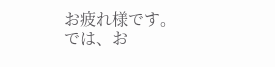お疲れ様です。
では、お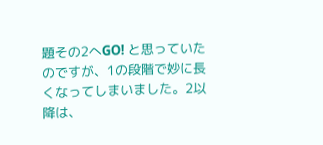題その2へGO! と思っていたのですが、1の段階で妙に長くなってしまいました。2以降は、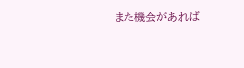また機会があれば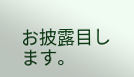お披露目します。